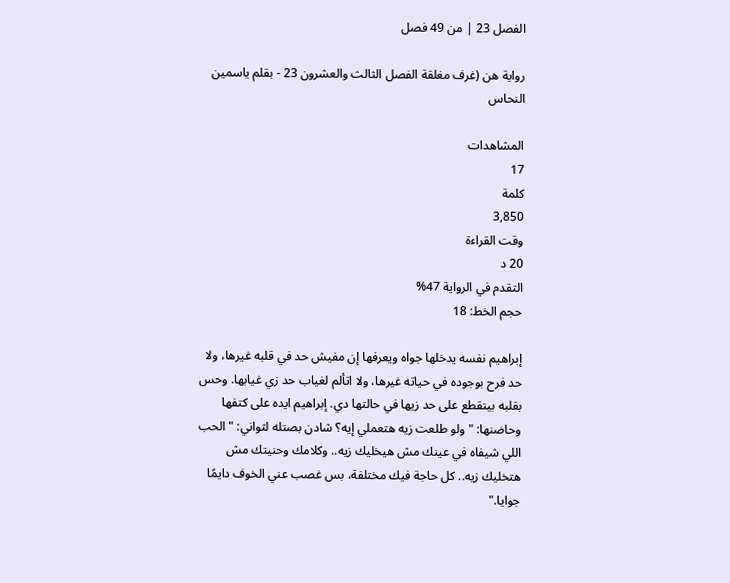الفصل 23 | من 49 فصل

رواية هن (غرف مغلقة الفصل الثالث والعشرون 23 - بقلم ياسمين النحاس

المشاهدات
17
كلمة
3,850
وقت القراءة
20 د
التقدم في الرواية 47%
حجم الخط: 18

إبراهيم نفسه يدخلها جواه ويعرفها إن مفيش حد في قلبه غيرها، ولا حد فرح بوجوده في حياته غيرها، ولا اتألم لغياب حد زي غيابها. وحس بقلبه بيتقطع على حد زيها في حالتها دي. إبراهيم ايده على كتفها وحاضنها: "ولو طلعت زيه هتعملي إيه؟ شادن بصتله لثواني: "الحب اللي شيفاه في عينك مش هيخليك زيه.. وكلامك وحنيتك مش هتخليك زيه.. كل حاجة فيك مختلفة، بس غصب عني الخوف دايمًا جوايا."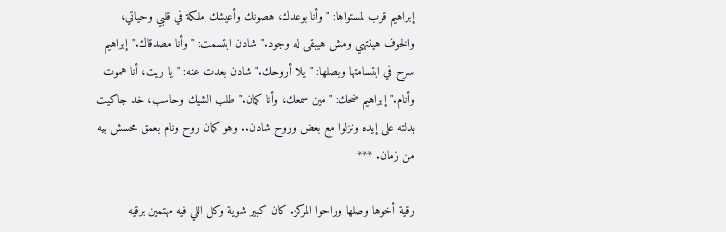إبراهيم قرب لمستواها: "وأنا بوعدك، هصونك وأعيشك ملكة في قلبي وحياتي، والخوف هينتهي ومش هيبقى له وجود." شادن ابتسمت: "وأنا مصدقاك." إبراهيم سرح في ابتسامتها وبصلها: "يلا أروحك." شادن بعدت عنه: "يا ريت، أنا هموت وأنام." إبراهيم ضحك: "مين سمعك، وأنا كمان." طلب الشيك وحاسب، خد جاكيت بدلته على إيده ونزلوا مع بعض وروح شادن.. وهو كمان روح ونام بعمق محسش بيه من زمان. ***

رقية أخوها وصلها وراحوا المركز. كان كبير شوية وكل اللي فيه مهتمين برقيه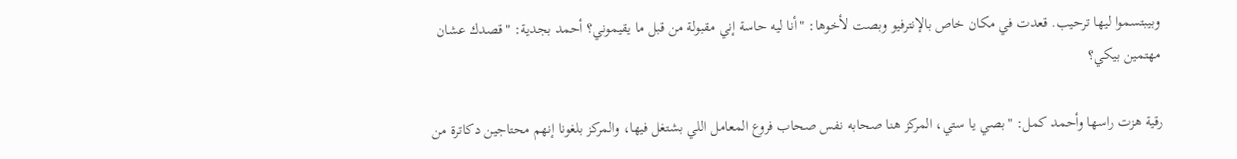وبيبتسموا ليها ترحيب. قعدت في مكان خاص بالإنترفيو وبصت لأخوها: "أنا ليه حاسة إني مقبولة من قبل ما يقيموني؟ أحمد بجدية: "قصدك عشان مهتمين بيكي؟

رقية هزت راسها وأحمد كمل: "بصي يا ستي، المركز هنا صحابه نفس صحاب فروع المعامل اللي بشتغل فيها، والمركز بلغونا إنهم محتاجين دكاترة من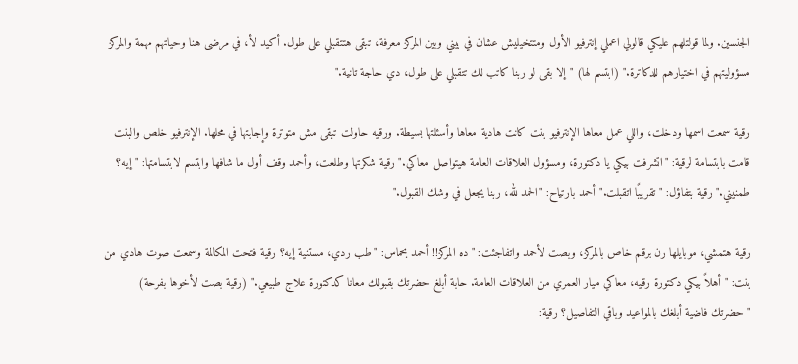الجنسين. ولما قولتلهم عليكي قالولي اعملي إنترفيو الأول ومتتخيليش عشان في بيني وبين المركز معرفة، تبقى هتتقبلي على طول. أكيد لأ، في مرضى هنا وحياتهم مهمة والمركز مسؤوليتهم في اختيارهم للدكاترة." (ابتسم لها) "إلا بقى لو ربنا كاتب لك تتقبلي على طول، دي حاجة تانية."

رقية سمعت اسمها ودخلت، واللي عمل معاها الإنترفيو بنت كانت هادية معاها وأسئلتها بسيطة. ورقيه حاولت تبقى مش متوترة وإجابتها في محلها. الإنترفيو خلص والبنت قامت بابتسامة لرقية: "اتشرفت بيكي يا دكتورة، ومسؤول العلاقات العامة هيتواصل معاكي." رقية شكرتها وطلعت، وأحمد وقف أول ما شافها وابتسم لابتسامتها: "إيه؟ طمنيني." رقية بتفاؤل: "تقريبًا اتقبلت." أحمد بارتياح: "الحمد لله، ربنا يجعل في وشك القبول."

رقية هتمشي، موبايلها رن برقم خاص بالمركز، وبصت لأحمد واتفاجئت: "ده المركز!! أحمد بحماس: "طب ردي، مستنية إيه؟ رقية فتحت المكالمة وسمعت صوت هادي من بنت: "أهلاً بيكي دكتورة رقيه، معاكي ميار العمري من العلاقات العامة. حابة أبلغ حضرتك بقبولك معانا كدكتورة علاج طبيعي." (رقية بصت لأخوها بفرحة) "حضرتك فاضية أبلغك بالمواعيد وباقي التفاصيل؟ رقية: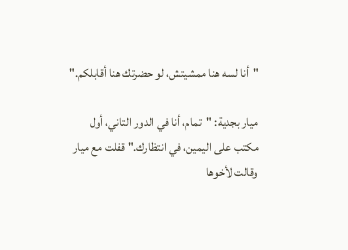"أنا لسه هنا ممشيتش، لو حضرتك هنا أقابلكم."

ميار بجدية: "تمام، أنا في الدور التاني، أول مكتب على اليمين، في انتظارك." قفلت مع ميار وقالت لأخوها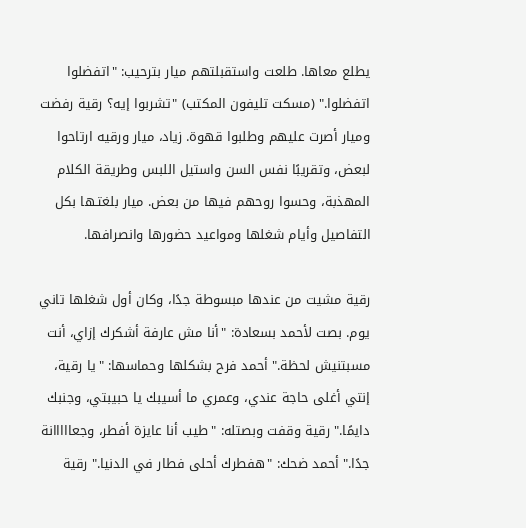يطلع معاها. طلعت واستقبلتهم ميار بترحيب: "اتفضلوا اتفضلوا." (مسكت تليفون المكتب) "تشربوا إيه؟ رقية رفضت وميار أصرت عليهم وطلبوا قهوة. زياد، ميار ورقيه ارتاحوا لبعض، وتقريبًا نفس السن واستيل اللبس وطريقة الكلام المهذبة، وحسوا روحهم فيها من بعض. ميار بلغتـها بكل التفاصيل وأيام شغلها ومواعيد حضورها وانصرافها.

رقية مشيت من عندها مبسوطة جدًا، وكان أول شغلها تاني يوم. بصت لأحمد بسعادة: "أنا مش عارفة أشكرك إزاي، أنت مسبتنيش لحظة." أحمد فرح بشكلها وحماسها: "يا رقية، إنتي أغلى حاجة عندي، وعمري ما أسيبك يا حبيبتي، وجنبك دايمًا." رقية وقفت وبصتله: "طيب أنا عايزة أفطر، وجعااااانة جدًا." أحمد ضحك: "هفطرك أحلى فطار في الدنيا." رقية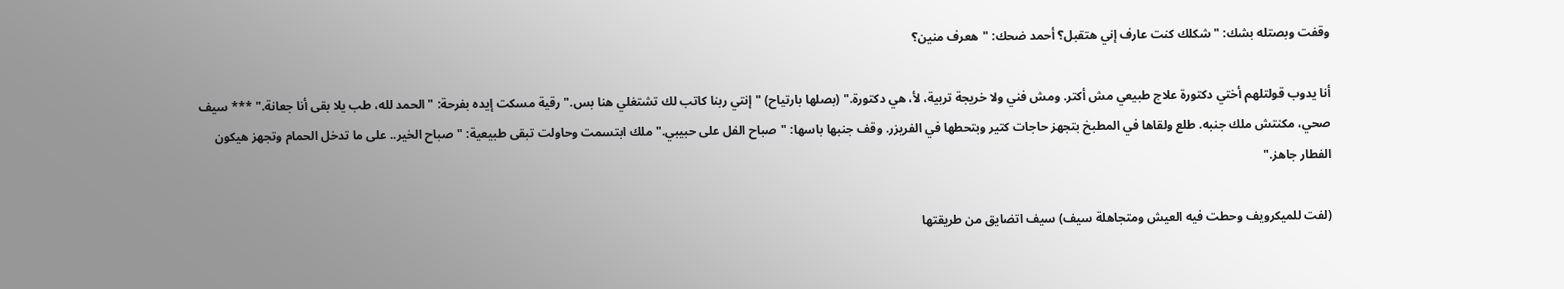وقفت وبصتله بشك: "شكلك كنت عارف إني هتقبل؟ أحمد ضحك: "هعرف منين؟

أنا يدوب قولتلهم أختي دكتورة علاج طبيعي مش أكتر. ومش فني ولا خريجة تربية، لأ، هي دكتورة." (بصلها بارتياح) "إنتي ربنا كاتب لك تشتغلي هنا بس." رقية مسكت إيده بفرحة: "الحمد لله، طب يلا بقى أنا جعانة." *** سيف صحي، مكنتش ملك جنبه. طلع ولقاها في المطبخ بتجهز حاجات كتير وبتحطها في الفريزر. وقف جنبها باسها: "صباح الفل على حبيبي." ملك ابتسمت وحاولت تبقى طبيعية: "صباح الخير.. على ما تدخل الحمام وتجهز هيكون الفطار جاهز."

(لفت للميكرويف وحطت فيه العيش ومتجاهلة سيف) سيف اتضايق من طريقتها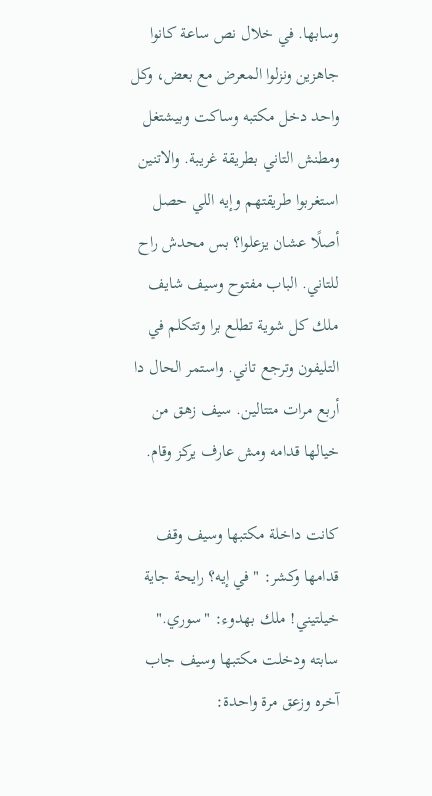وسابها. في خلال نص ساعة كانوا جاهزين ونزلوا المعرض مع بعض، وكل واحد دخل مكتبه وساكت وبيشتغل ومطنش التاني بطريقة غريبة. والاتنين استغربوا طريقتهم وإيه اللي حصل أصلًا عشان يزعلوا؟ بس محدش راح للتاني. الباب مفتوح وسيف شايف ملك كل شوية تطلع برا وتتكلم في التليفون وترجع تاني. واستمر الحال دا أربع مرات متتالين. سيف زهق من خيالها قدامه ومش عارف يركز وقام.

كانت داخلة مكتبها وسيف وقف قدامها وكشر: "في إيه؟ رايحة جاية خيلتيني! ملك بهدوء: "سوري." سابته ودخلت مكتبها وسيف جاب آخره وزعق مرة واحدة: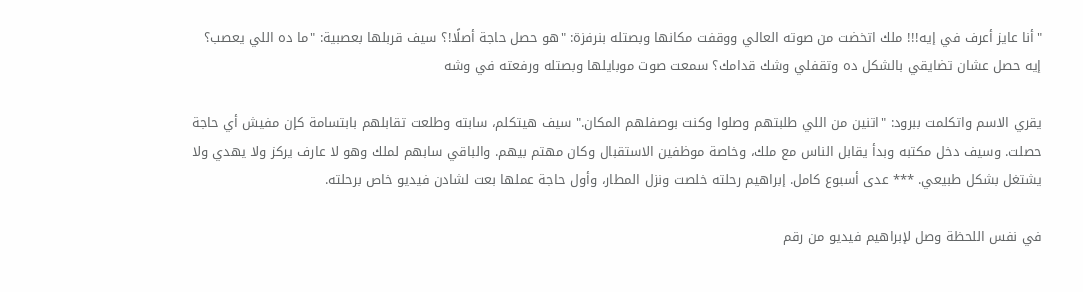"أنا عايز أعرف في إيه!!! ملك اتخضت من صوته العالي ووقفت مكانها وبصتله بنرفزة: "هو حصل حاجة أصلًا!؟ سيف قربلها بعصبية: "ما ده اللي يعصب؟ إيه حصل عشان تضايقي بالشكل ده وتقفلي وشك قدامك؟ سمعت صوت موبايلها وبصتله ورفعته في وشه

يقري الاسم واتكلمت ببرود: "اتنين من اللي طلبتهم وصلوا وكنت بوصفلهم المكان." سيف هيتكلم، سابته وطلعت تقابلهم بابتسامة كإن مفيش أي حاجة حصلت. وسيف دخل مكتبه وبدأ يقابل الناس مع ملك، وخاصة موظفين الاستقبال وكان مهتم بيهم. والباقي سابهم لملك وهو لا عارف يركز ولا يهدي ولا يشتغل بشكل طبيعي. *** عدى أسبوع كامل. إبراهيم رحلته خلصت ونزل المطار، وأول حاجة عملها بعت لشادن فيديو خاص برحلته.

في نفس اللحظة وصل لإبراهيم فيديو من رقم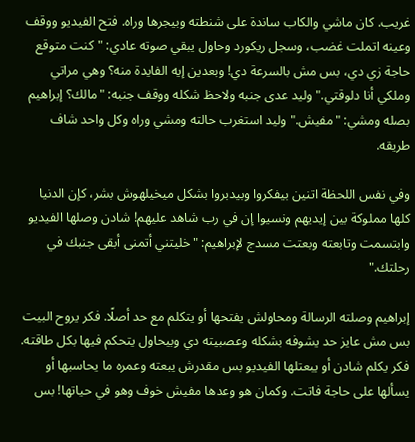غريب. كان ماشي والكاب ساندة على شنطته وبيجرها وراه. فتح الفيديو ووقف وعينه اتملت غضب، وسجل ريكورد وحاول يبقي صوته عادي: "كنت متوقع حاجة زي دي، بس مش بالسرعة دي! وبعدين إيه الفايدة منه؟ وهي مراتي وملكي أنا دلوقتي." وليد عدى جنبه ولاحظ شكله ووقف جنبه: "مالك؟ إبراهيم بصله ومشي: "مفيش." وليد استغرب حالته ومشي وراه وكل واحد شاف طريقه.

وفي نفس اللحظة اتنين بيفكروا وبيدبروا بشكل ميخيلهوش بشر، كإن الدنيا كلها مملوكة بين إيديهم ونسيوا إن في رب شاهد عليهم! شادن وصلها الفيديو وابتسمت وتابعته وبعتت مسدج لإبراهيم: "خليتني أتمنى أبقى جنبك في رحلتك."

إبراهيم وصلته الرسالة ومحاولش يفتحها أو يتكلم مع حد أصلًا. فكر يروح البيت بس مش عايز حد يشوفه بشكله وعصبيته دي وبيحاول يتحكم فيها بكل طاقته. فكر يكلم شادن أو يبعتلها الفيديو بس مقدرش يبعته وعمره ما يحاسبها أو يسألها على حاجة فاتت. وكمان هو وعدها مفيش خوف وهو في حياتها! بس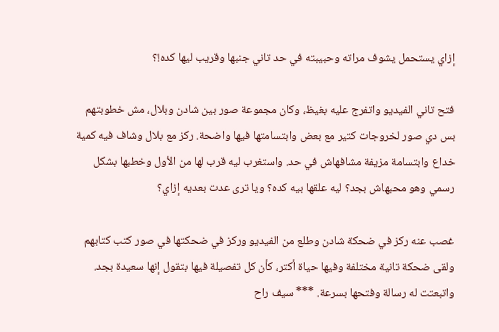إزاي يستحمل يشوف مراته وحبيبته في حد تاني جنبها وقريب ليها كده!؟

فتح تاني الفيديو واتفرج عليه بغيظ، وكان مجموعة صور بين شادن وبلال، مش خطوبتهم بس دي صور لخروجات كتير مع بعض وابتسامتها فيها واضحة. ركز مع بلال وشاف فيه كمية خداع وابتسامة مزيفة مشافهاش في حد. واستغرب ليه قرب لها من الأول وخطبها بشكل رسمي وهو محبهاش بجد؟ ليه علقها بيه كده؟ ويا ترى عدت بعديه إزاي؟

غصب عنه ركز في ضحكة شادن وطلع من الفيديو وركز في ضحكتها في صور كتب كتابهم ولقى ضحكة تانية مختلفة وفيها حياة أكتر، كأن كل تفصيلة فيها بتقول إنها سعيدة بجد. واتبعتت له رسالة وفتحها بسرعة. *** سيف راح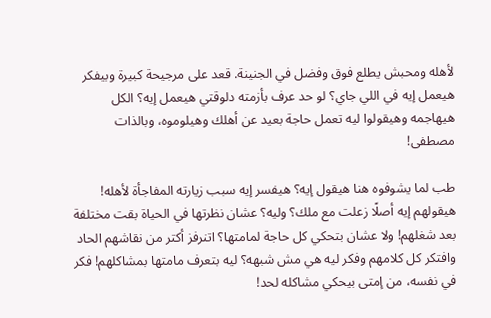لأهله ومحبش يطلع فوق وفضل في الجنينة. قعد على مرجيحة كبيرة وبيفكر هيعمل إيه في اللي جاي؟ لو حد عرف بأزمته دلوقتي هيعمل إيه؟ الكل هيهاجمه وهيقولوا ليه تعمل حاجة بعيد عن أهلك وهيلوموه، وبالذات مصطفى!

طب لما يشوفوه هنا هيقول إيه؟ هيفسر إيه سبب زيارته المفاجأة لأهله! هيقولهم إيه أصلًا زعلت مع ملك؟ وليه؟ عشان نظرتها في الحياة بقت مختلفة بعد شغلهم! ولا عشان بتحكي كل حاجة لمامتها؟ اتنرفز أكتر من نقاشهم الحاد وافتكر كل كلامهم وفكر ليه هي مش شبهه؟ ليه بتعرف مامتها بمشاكلهم! فكر في نفسه، من إمتى بيحكي مشاكله لحد!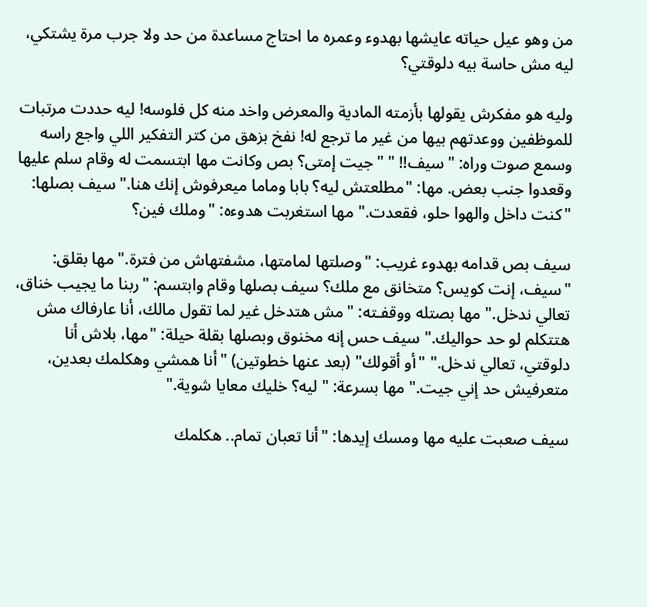من وهو عيل حياته عايشها بهدوء وعمره ما احتاج مساعدة من حد ولا جرب مرة يشتكي، ليه مش حاسة بيه دلوقتي؟

وليه هو مفكرش يقولها بأزمته المادية والمعرض واخد منه كل فلوسه! ليه حددت مرتبات للموظفين ووعدتهم بيها من غير ما ترجع له! نفخ بزهق من كتر التفكير اللي واجع راسه وسمع صوت وراه: "سيف!! " "جيت إمتى؟ بص وكانت مها ابتسمت له وقام سلم عليها وقعدوا جنب بعض. مها: "مطلعتش ليه؟ بابا وماما ميعرفوش إنك هنا." سيف بصلها: "كنت داخل والهوا حلو، فقعدت." مها استغربت هدوءه: "وملك فين؟

سيف بص قدامه بهدوء غريب: "وصلتها لمامتها، مشفتهاش من فترة." مها بقلق: "سيف، إنت كويس؟ متخانق مع ملك؟ سيف بصلها وقام وابتسم: "ربنا ما يجيب خناق، تعالي ندخل." مها بصتله ووقفـته: "مش هتدخل غير لما تقول مالك، أنا عارفاك مش هتتكلم لو حد حواليك." سيف حس إنه مخنوق وبصلها بقلة حيلة: "مها، بلاش أنا دلوقتي، تعالي ندخل." "أو أقولك" (بعد عنها خطوتين) "أنا همشي وهكلمك بعدين، متعرفيش حد إني جيت." مها بسرعة: "ليه؟ خليك معايا شوية."

سيف صعبت عليه مها ومسك إيدها: "أنا تعبان تمام.. هكلمك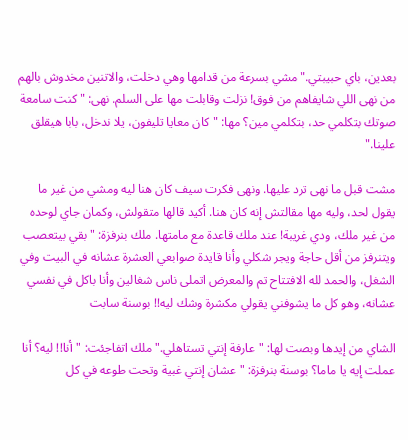بعدين، باي حبيبتي." مشي بسرعة من قدامها وهي دخلت، والاتنين مخدوش بالهم من نهى اللي شايفاهم من فوق! نزلت وقابلت مها على السلم. نهى: "كنت سامعة صوتك بتكلمي حد، بتكلمي مين؟ مها: "كان معايا تليفون، يلا ندخل، بابا هيقلق علينا."

مشت قبل ما نهى ترد عليها. ونهى فكرت سيف كان هنا ليه ومشي من غير ما يقول لحد، وليه مها مقالتش إنه كان هنا. أكيد قالها متقولش، وكمان جاي لوحده من غير ملك، ودي غريبة! عند ملك قاعدة مع مامتها. ملك بنرفزة: "بقي بيتعصب ويتنرفز من أقل حاجة ويجر شكلي وأنا قايدة صوابعي العشرة عشانه في البيت وفي الشغل، والحمد لله الافتتاح تم والمعرض اتملى ناس شغالين وأنا باكل في نفسي عشانه، وهو كل ما يشوفني يقولي مكشرة وشك ليه!! بوسنة سابت

الشاي من إيدها وبصت لها: "عارفة إنتي تستاهلي." ملك اتفاجئت: "أنا!! ليه؟ أنا عملت إيه يا ماما؟ بوسنة بنرفزة: "عشان إنتي غبية وتحت طوعه في كل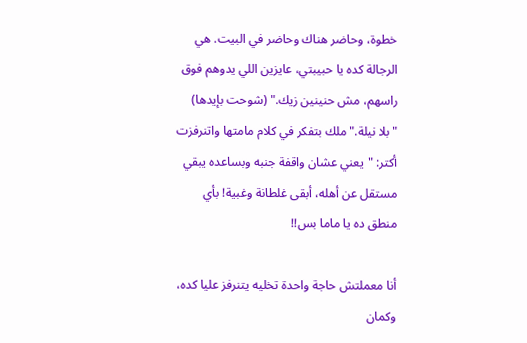خطوة، وحاضر هناك وحاضر في البيت. هي الرجالة كده يا حبيبتي، عايزين اللي يدوهم فوق راسهم، مش حنينين زيك." (شوحت بإيدها) "بلا نيلة." ملك بتفكر في كلام مامتها واتنرفزت أكتر: "يعني عشان واقفة جنبه وبساعده يبقي مستقل عن أهله، أبقى غلطانة وغبية! بأي منطق ده يا ماما بس!!

أنا معملتش حاجة واحدة تخليه يتنرفز عليا كده، وكمان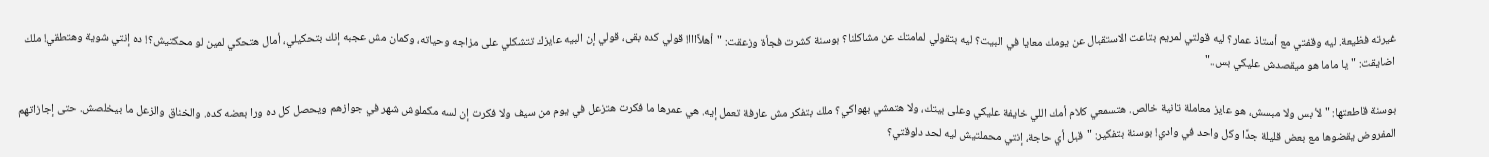غيرته فظيعة. ليه وقفتي مع أستاذ عمار؟ ليه قولتي لمريم بتاعت الاستقبال عن يومك معايا في البيت؟ ليه بتقولي لمامتك عن مشاكلنا؟ بوسنة كشرت فجأة وزعقت: "أهلاًااا! قولي كده بقى، قولي إن البيه عايزك تتشكلي على مزاجه وحياته، وكمان مش عجبه إنك بتحكيلي، أمال هتحكي لمين لو محكتيش؟! ده إنتي شوية وهتطقي! ملك اضايقت: "يا ماما هو ميقصدش عليكي بس.."

بوسنة قاطعتها: "لأ بس ولا مبسش، هو عايز معاملة تانية خالص. هتسمعي كلام أمك اللي خايفة عليكي وعلى بيتك، ولا هتمشي بهواكي؟ ملك بتفكر مش عارفة تعمل إيه. هي عمرها ما فكرت هتزعل في يوم من سيف ولا فكرت إن لسه مكملوش شهر في جوازهم ويحصل كل ده ورا بعضه كده. والخناق والزعل ما بيخلصش. حتى إجازاتهم المفروض يقضوها مع بعض قليلة جدًا وكل واحد في وادي! بوسنة بتفكير: "قبل أي حاجة، إنتي محملتيش ليه لحد دلوقتي؟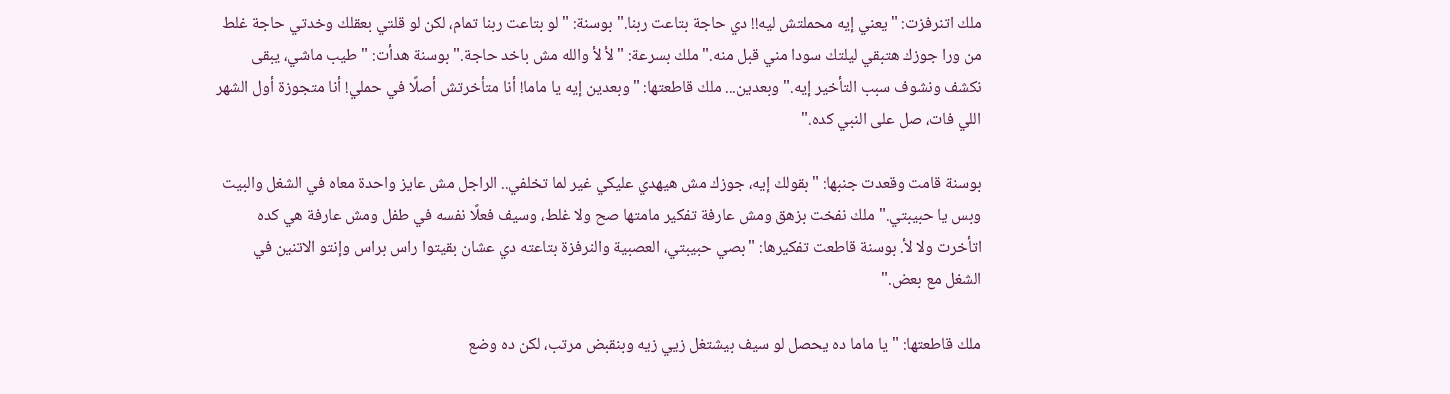ملك اتنرفزت: "يعني إيه محملتش ليه!! دي حاجة بتاعت ربنا." بوسنة: "لو بتاعت ربنا تمام، لكن لو قلتي بعقلك وخدتي حاجة غلط من ورا جوزك هتبقي ليلتك سودا مني قبل منه." ملك بسرعة: "لأ لأ والله مش باخد حاجة." بوسنة هدأت: "طيب ماشي، يبقى نكشف ونشوف سبب التأخير إيه." وبعدين... ملك قاطعتها: "وبعدين إيه يا ماما! أنا متأخرتش أصلًا في حملي! أنا متجوزة أول الشهر اللي فات، صل على النبي كده."

بوسنة قامت وقعدت جنبها: "بقولك إيه، جوزك مش هيهدي عليكي غير لما تخلفي.. الراجل مش عايز واحدة معاه في الشغل والبيت وبس يا حبيبتي." ملك نفخت بزهق ومش عارفة تفكير مامتها صح ولا غلط، وسيف فعلًا نفسه في طفل ومش عارفة هي كده اتأخرت ولا لأ. بوسنة قاطعت تفكيرها: "بصي حبيبتي، العصبية والنرفزة بتاعته دي عشان بقيتوا راس براس وإنتو الاتنين في الشغل مع بعض."

ملك قاطعتها: "يا ماما ده يحصل لو سيف بيشتغل زيي زيه وبنقبض مرتب، لكن ده وضع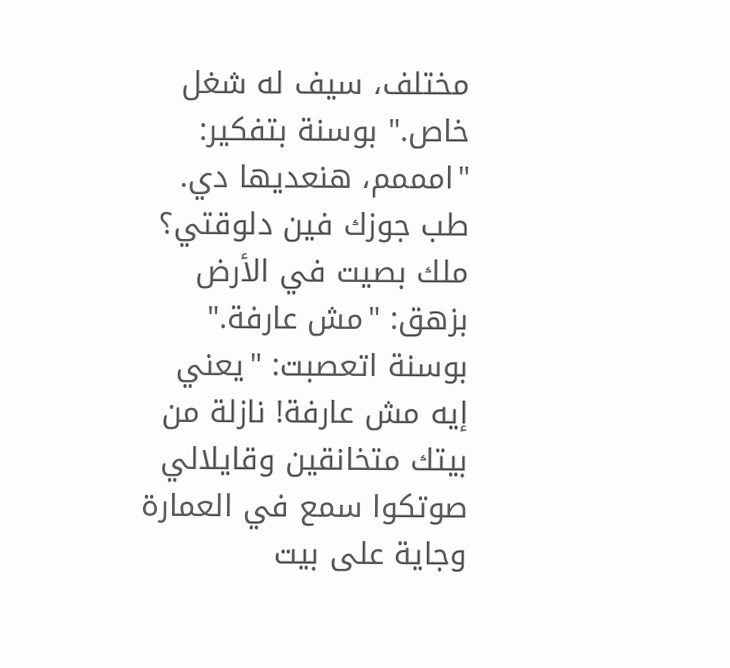مختلف، سيف له شغل خاص." بوسنة بتفكير: "امممم، هنعديها دي. طب جوزك فين دلوقتي؟ ملك بصيت في الأرض بزهق: "مش عارفة." بوسنة اتعصبت: "يعني إيه مش عارفة! نازلة من بيتك متخانقين وقايلالي صوتكوا سمع في العمارة وجاية على بيت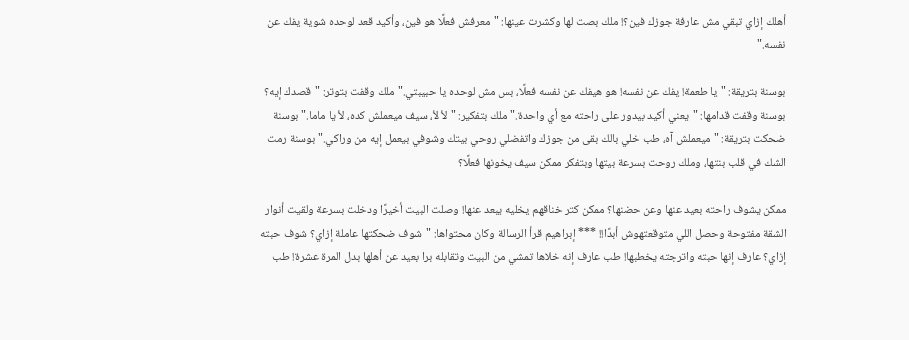أهلك إزاي تبقي مش عارفة جوزك فين؟! ملك بصت لها وكشرت عينها: "معرفش فعلًا هو فين، وأكيد قعد لوحده شوية يفك عن نفسه."

بوسنة بتريقة: "يا طعمة! يفك عن نفسه! هو هيفك عن نفسه فعلًا، بس مش لوحده يا حبيبتي." ملك وقفت بتوتر: "قصدك إيه؟ بوسنة وقفت قدامها: "يعني أكيد بيدور على راحته مع أي واحدة." ملك بتفكير: "لأ لأ، سيف ميعملش كده، لأ يا ماما." بوسنة ضحكت بتريقة: "ميعملش آه، طب خلي بالك بقى من جوزك واتفضلي روحي بيتك وشوفي بيعمل إيه من وراكي." بوسنة رمت الشك في قلب بنتها، وملك روحت بسرعة بيتها وبتفكر ممكن سيف يخونها فعلًا؟

ممكن يشوف راحته بعيد عنها وعن حضنها؟ ممكن كتر خناقهم يخليه يبعد عنها! وصلت البيت أخيرًا ودخلت بسرعة ولقيت أنوار الشقة مفتوحة وحصل اللي متوقعتهوش أبدًا!! *** إبراهيم قرأ الرسالة وكان محتواها: "شوف ضحكتها عاملة إزاي؟ شوف حبته إزاي؟ عارف إنها حبته واترجته يخطبها! طب عارف إنه خلاها تمشي من البيت وتقابله برا بعيد عن أهلها بدل المرة عشرة! طب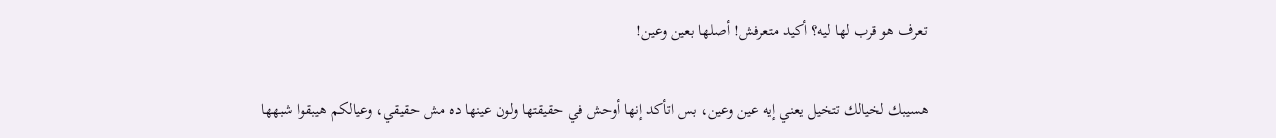تعرف هو قرب لها ليه؟ أكيد متعرفش! أصلها بعين وعين!

هسيبك لخيالك تتخيل يعني إيه عين وعين، بس اتأكد إنها أوحش في حقيقتها ولون عينها ده مش حقيقي، وعيالكم هيبقوا شبهها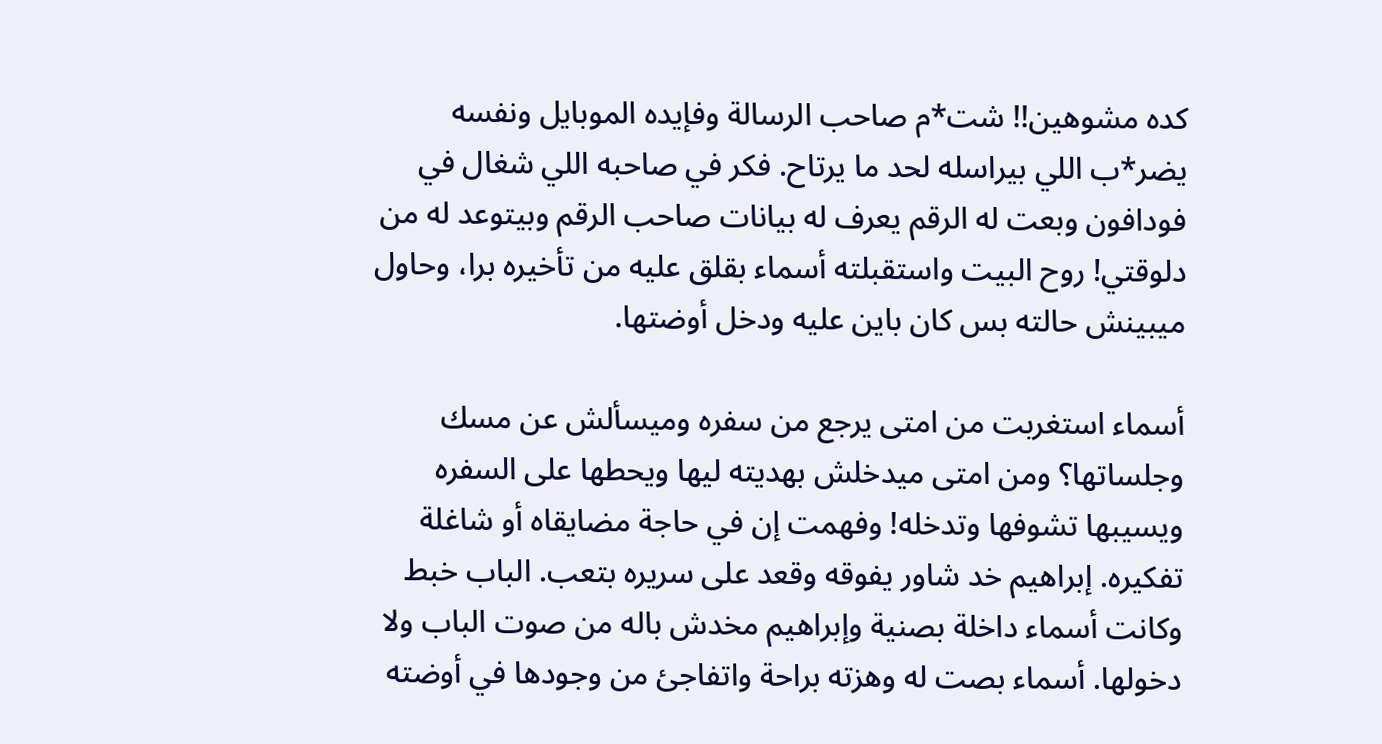كده مشوهين!! شت*م صاحب الرسالة وفإيده الموبايل ونفسه يضر*ب اللي بيراسله لحد ما يرتاح. فكر في صاحبه اللي شغال في فودافون وبعت له الرقم يعرف له بيانات صاحب الرقم وبيتوعد له من دلوقتي! روح البيت واستقبلته أسماء بقلق عليه من تأخيره برا، وحاول ميبينش حالته بس كان باين عليه ودخل أوضتها.

أسماء استغربت من امتى يرجع من سفره وميسألش عن مسك وجلساتها؟ ومن امتى ميدخلش بهديته ليها ويحطها على السفره ويسيبها تشوفها وتدخله! وفهمت إن في حاجة مضايقاه أو شاغلة تفكيره. إبراهيم خد شاور يفوقه وقعد على سريره بتعب. الباب خبط وكانت أسماء داخلة بصنية وإبراهيم مخدش باله من صوت الباب ولا دخولها. أسماء بصت له وهزته براحة واتفاجئ من وجودها في أوضته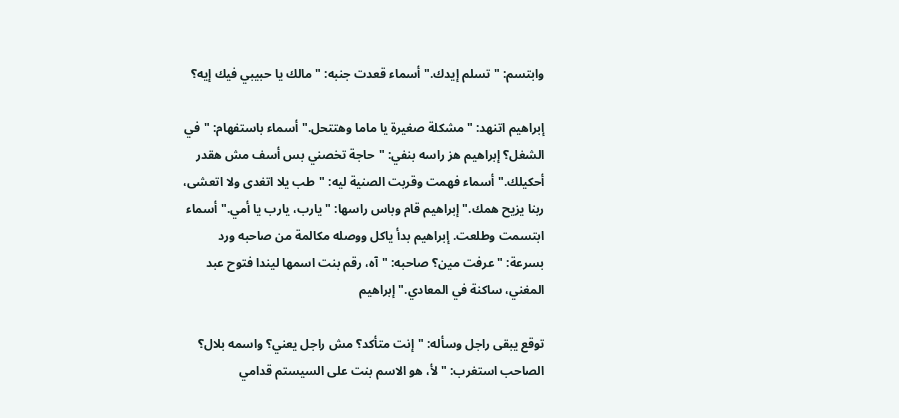وابتسم: "تسلم إيدك." أسماء قعدت جنبه: "مالك يا حبيبي فيك إيه؟

إبراهيم اتنهد: "مشكلة صغيرة يا ماما وهتتحل." أسماء باستفهام: "في الشغل؟ إبراهيم هز راسه بنفي: "حاجة تخصني بس أسف مش هقدر أحكيلك." أسماء فهمت وقربت الصنية ليه: "طب يلا اتغدى ولا اتعشى، ربنا يزيح همك." إبراهيم قام وباس راسها: "يارب، يارب يا أمي." أسماء ابتسمت وطلعت. إبراهيم بدأ ياكل ووصله مكالمة من صاحبه ورد بسرعة: "عرفت مين؟ صاحبه: "آه، رقم بنت اسمها ليندا فتوح عبد المغني، ساكنة في المعادي." إبراهيم

توقع يبقى راجل وسأله: "إنت متأكد؟ مش راجل يعني؟ واسمه بلال؟ الصاحب استغرب: "لأ، هو الاسم بنت على السيستم قدامي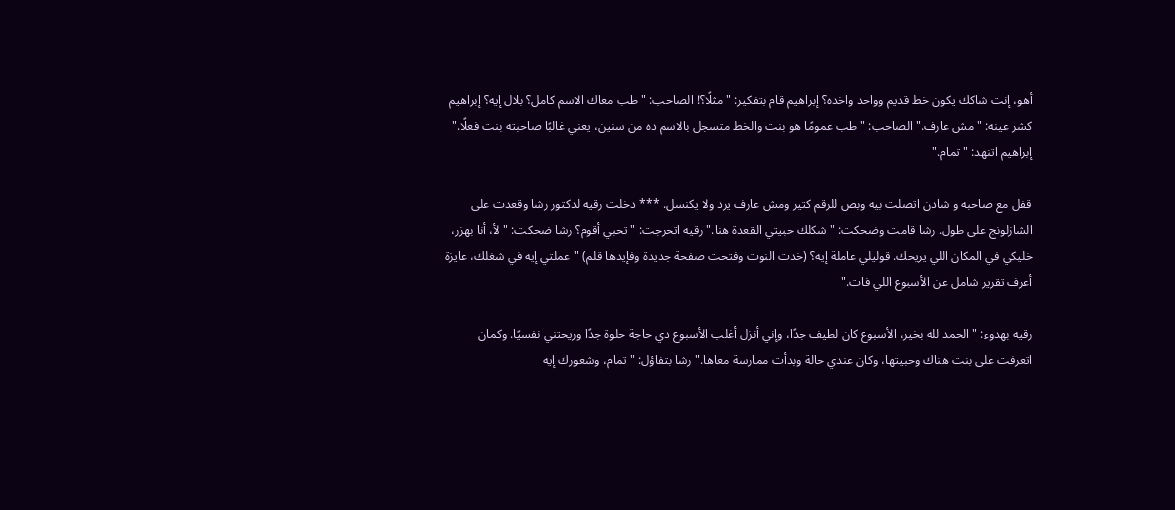أهو، إنت شاكك يكون خط قديم وواحد واخده؟ إبراهيم قام بتفكير: "مثلًا؟! الصاحب: "طب معاك الاسم كامل؟ بلال إيه؟ إبراهيم كشر عينه: "مش عارف." الصاحب: "طب عمومًا هو بنت والخط متسجل بالاسم ده من سنين، يعني غالبًا صاحبته بنت فعلًا." إبراهيم اتنهد: "تمام."

قفل مع صاحبه و شادن اتصلت بيه وبص للرقم كتير ومش عارف يرد ولا يكنسل. *** دخلت رقيه لدكتور رشا وقعدت على الشازلونج على طول. رشا قامت وضحكت: "شكلك حبيتي القعدة هنا." رقيه اتحرجت: "تحبي أقوم؟ رشا ضحكت: "لأ، أنا بهزر، خليكي في المكان اللي يريحك. قوليلي عاملة إيه؟ (خدت النوت وفتحت صفحة جديدة وفإيدها قلم) "عملتي إيه في شغلك، عايزة أعرف تقرير شامل عن الأسبوع اللي فات."

رقيه بهدوء: "الحمد لله بخير، الأسبوع كان لطيف جدًا، وإني أنزل أغلب الأسبوع دي حاجة حلوة جدًا وريحتني نفسيًا. وكمان اتعرفت على بنت هناك وحبيتها، وكان عندي حالة وبدأت ممارسة معاها." رشا بتفاؤل: "تمام، وشعورك إيه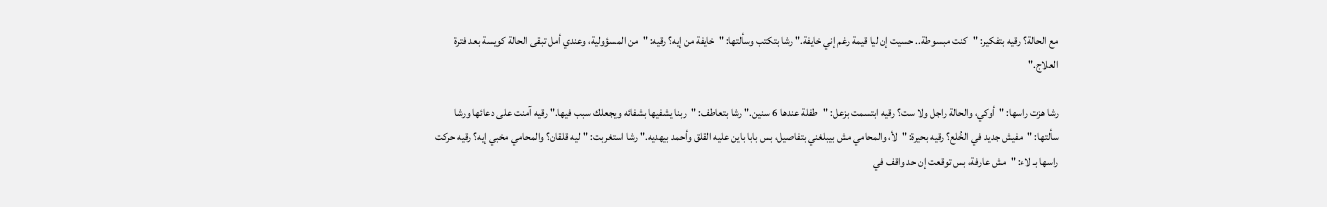مع الحالة؟ رقيه بتفكير: "كنت مبسوطة.. حسيت إن ليا قيمة رغم إني خايفة." رشا بتكتب وسألتها: "خايفة من إيه؟ رقيه: "من المسؤولية، وعندي أمل تبقى الحالة كويسة بعد فترة العلاج."

رشا هزت راسها: "أوكي، والحالة راجل ولا ست؟ رقيه ابتسمت بزعل: "طفلة عندها 6 سنين." رشا بتعاطف: "ربنا يشفيها بشفائه ويجعلك سبب فيها." رقيه آمنت على دعائها ورشا سألتها: "مفيش جديد في الخُلع؟ رقيه بحيرة: "لأ، والمحامي مش بيبلغني بتفاصيل، بس بابا باين عليه القلق وأحمد بيهديه." رشا استغربت: "ليه قلقان؟ والمحامي مخبي إيه؟ رقيه حركت راسها بـ لاء: "مش عارفة، بس توقعت إن حد واقف في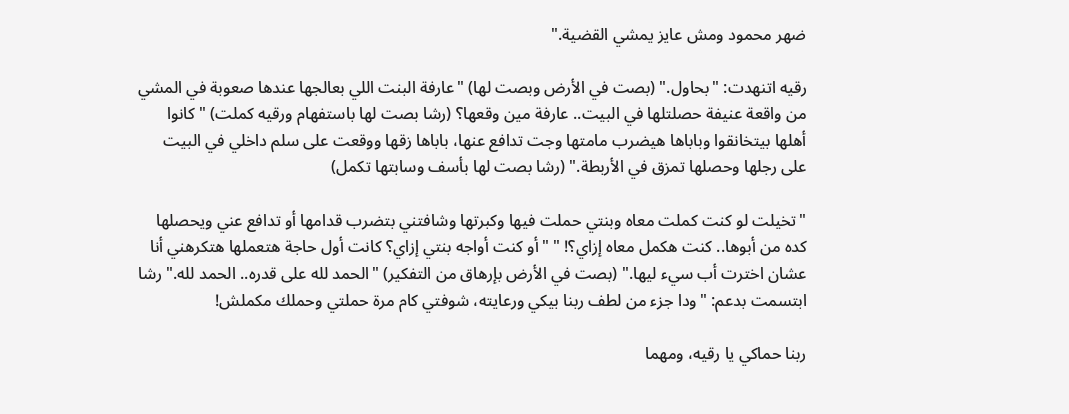ضهر محمود ومش عايز يمشي القضية."

رقيه اتنهدت: "بحاول." (بصت في الأرض وبصت لها) "عارفة البنت اللي بعالجها عندها صعوبة في المشي من واقعة عنيفة حصلتلها في البيت.. عارفة مين وقعها؟ (رشا بصت لها باستفهام ورقيه كملت) "كانوا أهلها بيتخانقوا وباباها هيضرب مامتها وجت تدافع عنها، باباها زقها ووقعت على سلم داخلي في البيت على رجلها وحصلها تمزق في الأربطة." (رشا بصت لها بأسف وسابتها تكمل)

"تخيلت لو كنت كملت معاه وبنتي حملت فيها وكبرتها وشافتني بتضرب قدامها أو تدافع عني ويحصلها كده من أبوها.. كنت هكمل معاه إزاي؟! " "أو كنت أواجه بنتي إزاي؟ كانت أول حاجة هتعملها هتكرهني أنا عشان اخترت أب سيء ليها." (بصت في الأرض بإرهاق من التفكير) "الحمد لله على قدره.. الحمد لله." رشا ابتسمت بدعم: "ودا جزء من لطف ربنا بيكي ورعايته، شوفتي كام مرة حملتي وحملك مكملش!

ربنا حماكي يا رقيه، ومهما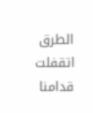الطرق اتقفلت قدامنا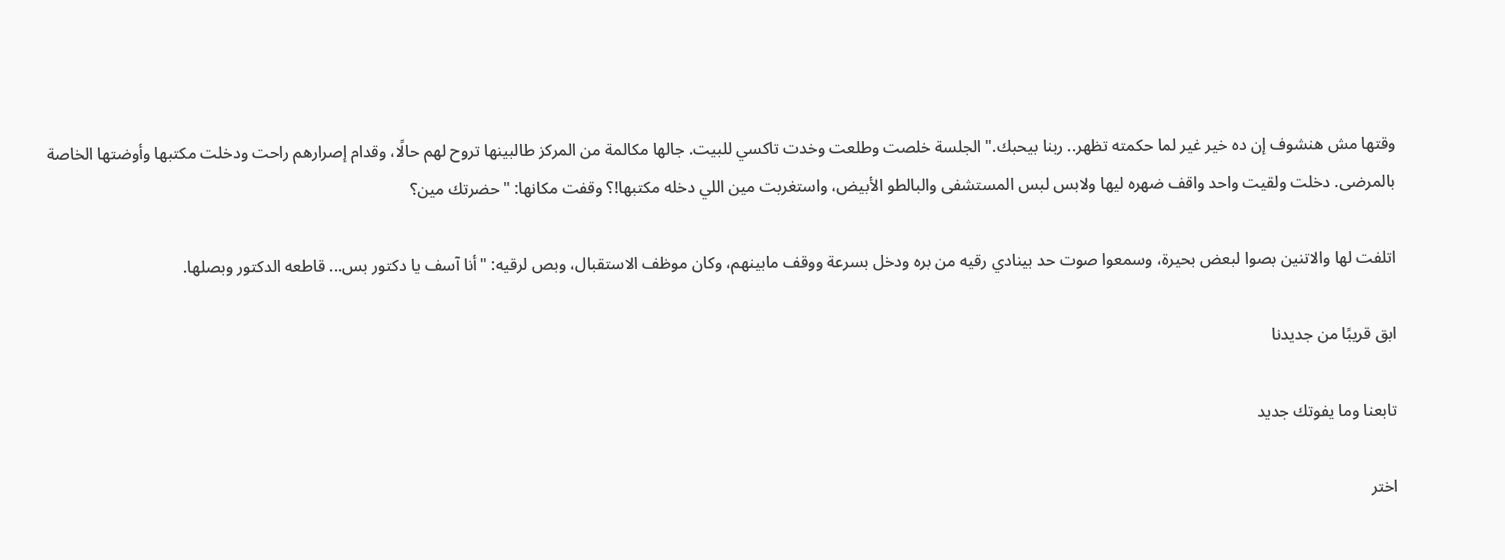وقتها مش هنشوف إن ده خير غير لما حكمته تظهر.. ربنا بيحبك." الجلسة خلصت وطلعت وخدت تاكسي للبيت. جالها مكالمة من المركز طالبينها تروح لهم حالًا، وقدام إصرارهم راحت ودخلت مكتبها وأوضتها الخاصة بالمرضى. دخلت ولقيت واحد واقف ضهره ليها ولابس لبس المستشفى والبالطو الأبيض، واستغربت مين اللي دخله مكتبها!؟ وقفت مكانها: "حضرتك مين؟

اتلفت لها والاتنين بصوا لبعض بحيرة، وسمعوا صوت حد بينادي رقيه من بره ودخل بسرعة ووقف مابينهم، وكان موظف الاستقبال، وبص لرقيه: "أنا آسف يا دكتور بس... قاطعه الدكتور وبصلها.

ابق قريبًا من جديدنا

تابعنا وما يفوتك جديد

اختر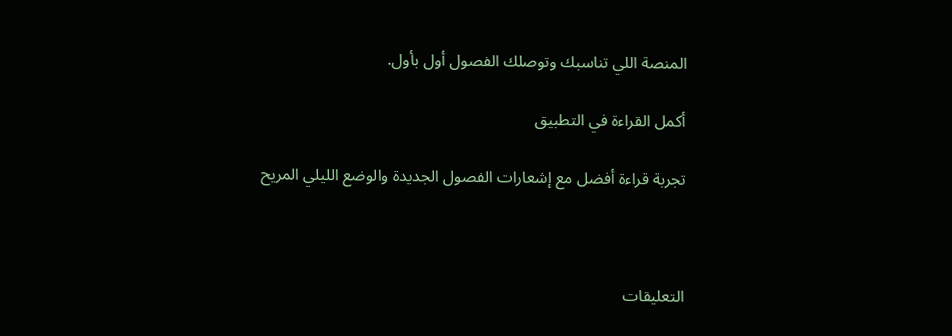المنصة اللي تناسبك وتوصلك الفصول أول بأول.

أكمل القراءة في التطبيق

تجربة قراءة أفضل مع إشعارات الفصول الجديدة والوضع الليلي المريح



التعليقات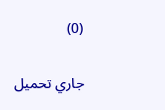(0)

جاري تحميل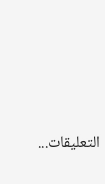التعليقات...